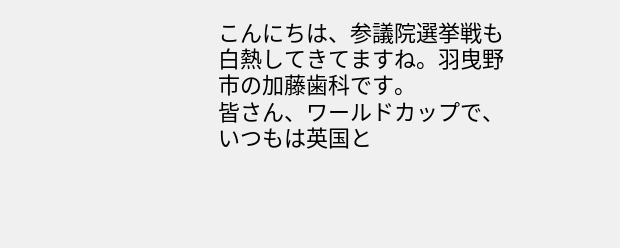こんにちは、参議院選挙戦も白熱してきてますね。羽曳野市の加藤歯科です。
皆さん、ワールドカップで、いつもは英国と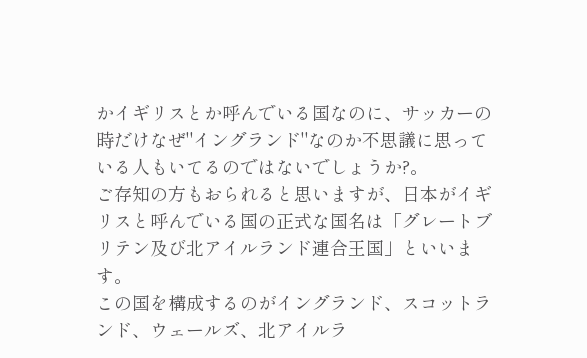かイギリスとか呼んでいる国なのに、サッカーの時だけなぜ"イングランド"なのか不思議に思っている人もいてるのではないでしょうか?。
ご存知の方もおられると思いますが、日本がイギリスと呼んでいる国の正式な国名は「グレートブリテン及び北アイルランド連合王国」といいます。
この国を構成するのがイングランド、スコットランド、ウェールズ、北アイルラ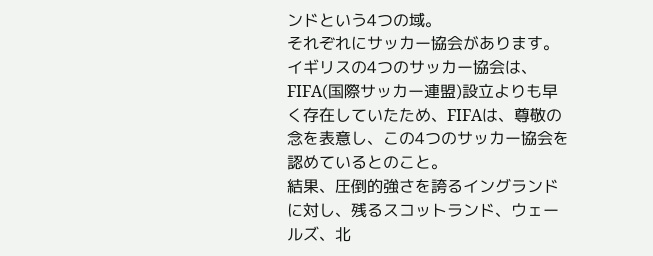ンドという4つの域。
それぞれにサッカー協会があります。
イギリスの4つのサッカー協会は、FIFA(国際サッカー連盟)設立よりも早く存在していたため、FIFAは、尊敬の念を表意し、この4つのサッカー協会を認めているとのこと。
結果、圧倒的強さを誇るイングランドに対し、残るスコットランド、ウェールズ、北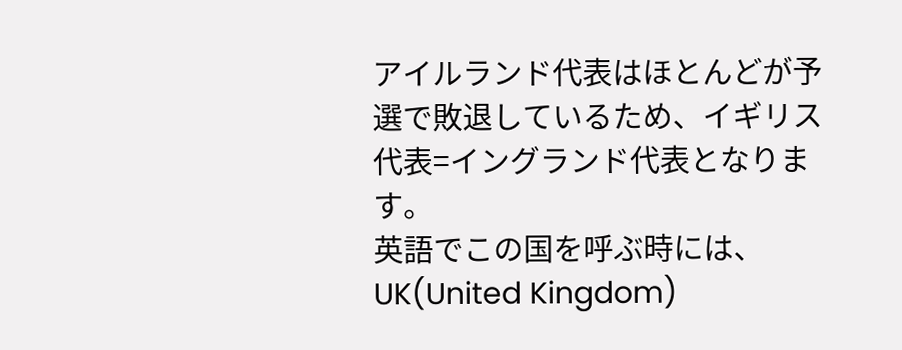アイルランド代表はほとんどが予選で敗退しているため、イギリス代表=イングランド代表となります。
英語でこの国を呼ぶ時には、UK(United Kingdom)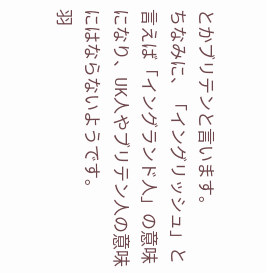とかブリテンと言います。
ちなみに、「イングリッシュ」と言えば「イングランド人」の意味になり、UK人やブリテン人の意味にはならないようです。
羽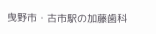曳野市・古市駅の加藤歯科